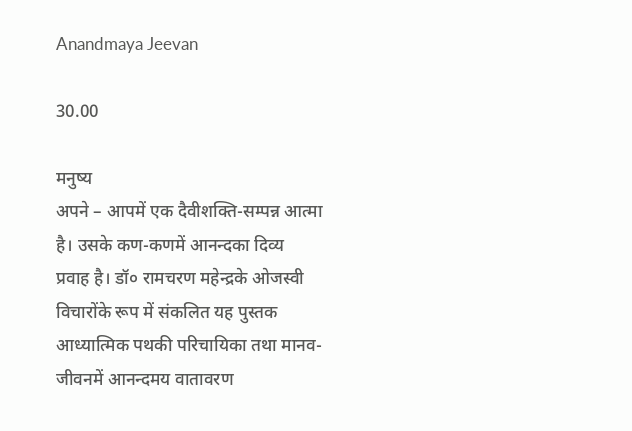Anandmaya Jeevan

30.00

मनुष्य
अपने – आपमें एक दैवीशक्ति-सम्पन्न आत्मा है। उसके कण-कणमें आनन्दका दिव्य
प्रवाह है। डॉ० रामचरण महेन्द्रके ओजस्वी विचारोंके रूप में संकलित यह पुस्तक
आध्यात्मिक पथकी परिचायिका तथा मानव-जीवनमें आनन्दमय वातावरण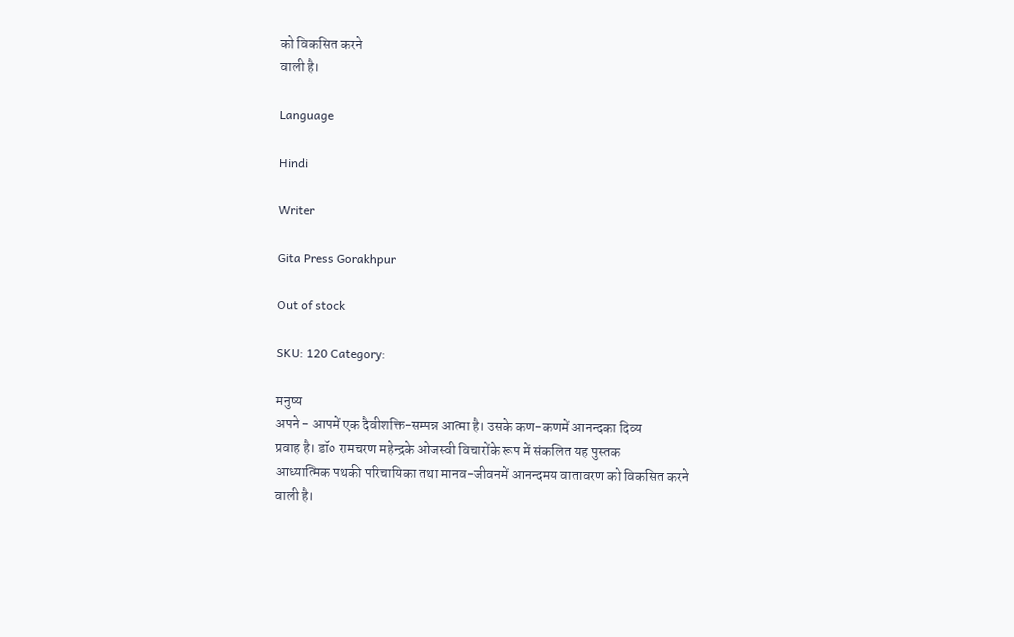को विकसित करने
वाली है।

Language

Hindi

Writer

Gita Press Gorakhpur

Out of stock

SKU: 120 Category:

मनुष्य
अपने - आपमें एक दैवीशक्ति-सम्पन्न आत्मा है। उसके कण-कणमें आनन्दका दिव्य
प्रवाह है। डॉ० रामचरण महेन्द्रके ओजस्वी विचारोंके रूप में संकलित यह पुस्तक
आध्यात्मिक पथकी परिचायिका तथा मानव-जीवनमें आनन्दमय वातावरण को विकसित करने
वाली है।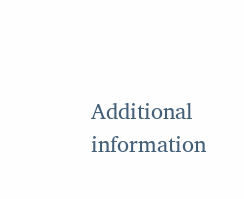Additional information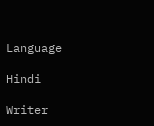Language

Hindi

Writer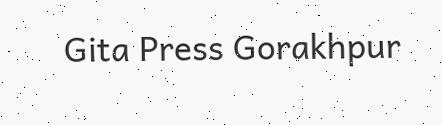Gita Press Gorakhpur